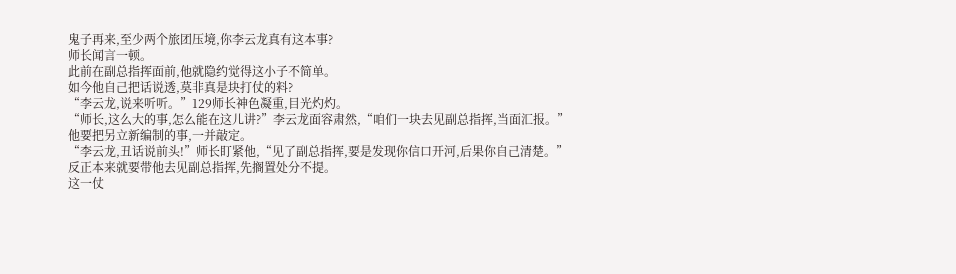鬼子再来,至少两个旅团压境,你李云龙真有这本事?
师长闻言一顿。
此前在副总指挥面前,他就隐约觉得这小子不简单。
如今他自己把话说透,莫非真是块打仗的料?
“李云龙,说来听听。”129师长神色凝重,目光灼灼。
“师长,这么大的事,怎么能在这儿讲?”李云龙面容肃然,“咱们一块去见副总指挥,当面汇报。”
他要把另立新编制的事,一并敲定。
“李云龙,丑话说前头!”师长盯紧他,“见了副总指挥,要是发现你信口开河,后果你自己清楚。”
反正本来就要带他去见副总指挥,先搁置处分不提。
这一仗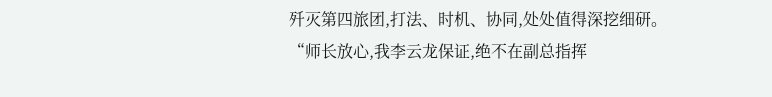歼灭第四旅团,打法、时机、协同,处处值得深挖细研。
“师长放心,我李云龙保证,绝不在副总指挥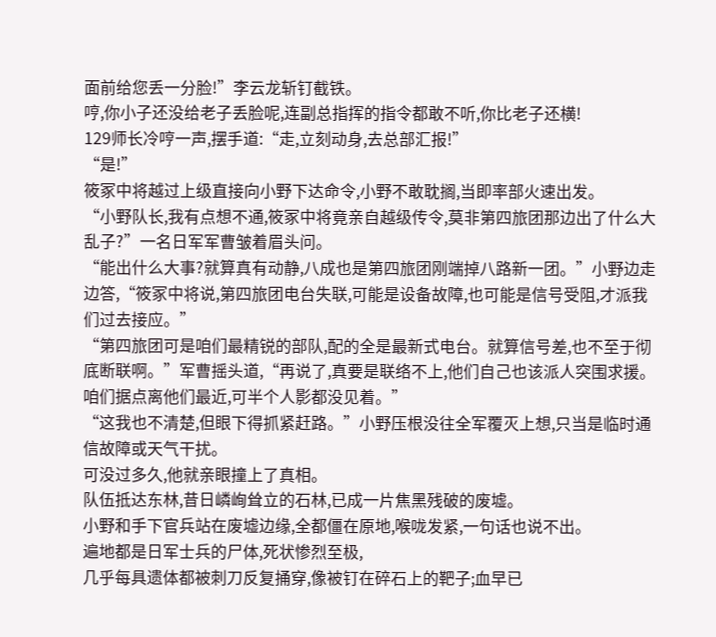面前给您丢一分脸!”李云龙斩钉截铁。
哼,你小子还没给老子丢脸呢,连副总指挥的指令都敢不听,你比老子还横!
129师长冷哼一声,摆手道:“走,立刻动身,去总部汇报!”
“是!”
筱冢中将越过上级直接向小野下达命令,小野不敢耽搁,当即率部火速出发。
“小野队长,我有点想不通,筱冢中将竟亲自越级传令,莫非第四旅团那边出了什么大乱子?”一名日军军曹皱着眉头问。
“能出什么大事?就算真有动静,八成也是第四旅团刚端掉八路新一团。”小野边走边答,“筱冢中将说,第四旅团电台失联,可能是设备故障,也可能是信号受阻,才派我们过去接应。”
“第四旅团可是咱们最精锐的部队,配的全是最新式电台。就算信号差,也不至于彻底断联啊。”军曹摇头道,“再说了,真要是联络不上,他们自己也该派人突围求援。咱们据点离他们最近,可半个人影都没见着。”
“这我也不清楚,但眼下得抓紧赶路。”小野压根没往全军覆灭上想,只当是临时通信故障或天气干扰。
可没过多久,他就亲眼撞上了真相。
队伍抵达东林,昔日嶙峋耸立的石林,已成一片焦黑残破的废墟。
小野和手下官兵站在废墟边缘,全都僵在原地,喉咙发紧,一句话也说不出。
遍地都是日军士兵的尸体,死状惨烈至极,
几乎每具遗体都被刺刀反复捅穿,像被钉在碎石上的靶子;血早已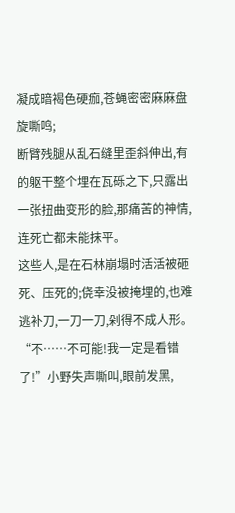凝成暗褐色硬痂,苍蝇密密麻麻盘旋嘶鸣;
断臂残腿从乱石缝里歪斜伸出,有的躯干整个埋在瓦砾之下,只露出一张扭曲变形的脸,那痛苦的神情,连死亡都未能抹平。
这些人,是在石林崩塌时活活被砸死、压死的;侥幸没被掩埋的,也难逃补刀,一刀一刀,剁得不成人形。
“不……不可能!我一定是看错了!”小野失声嘶叫,眼前发黑,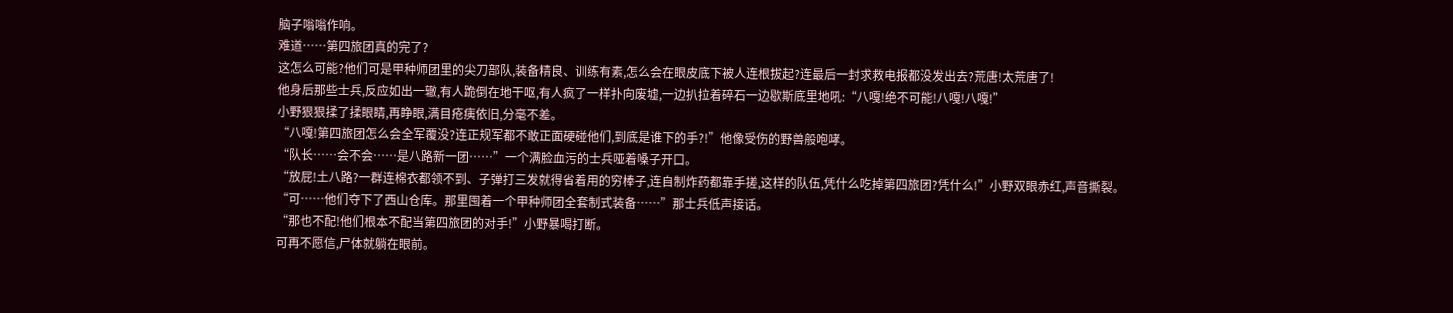脑子嗡嗡作响。
难道……第四旅团真的完了?
这怎么可能?他们可是甲种师团里的尖刀部队,装备精良、训练有素,怎么会在眼皮底下被人连根拔起?连最后一封求救电报都没发出去?荒唐!太荒唐了!
他身后那些士兵,反应如出一辙,有人跪倒在地干呕,有人疯了一样扑向废墟,一边扒拉着碎石一边歇斯底里地吼:“八嘎!绝不可能!八嘎!八嘎!”
小野狠狠揉了揉眼睛,再睁眼,满目疮痍依旧,分毫不差。
“八嘎!第四旅团怎么会全军覆没?连正规军都不敢正面硬碰他们,到底是谁下的手?!”他像受伤的野兽般咆哮。
“队长……会不会……是八路新一团……”一个满脸血污的士兵哑着嗓子开口。
“放屁!土八路?一群连棉衣都领不到、子弹打三发就得省着用的穷棒子,连自制炸药都靠手搓,这样的队伍,凭什么吃掉第四旅团?凭什么!”小野双眼赤红,声音撕裂。
“可……他们夺下了西山仓库。那里囤着一个甲种师团全套制式装备……”那士兵低声接话。
“那也不配!他们根本不配当第四旅团的对手!”小野暴喝打断。
可再不愿信,尸体就躺在眼前。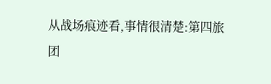从战场痕迹看,事情很清楚:第四旅团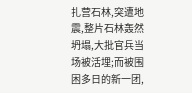扎营石林,突遭地震,整片石林轰然坍塌,大批官兵当场被活埋;而被围困多日的新一团,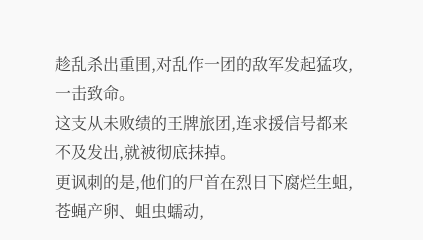趁乱杀出重围,对乱作一团的敌军发起猛攻,一击致命。
这支从未败绩的王牌旅团,连求援信号都来不及发出,就被彻底抹掉。
更讽刺的是,他们的尸首在烈日下腐烂生蛆,苍蝇产卵、蛆虫蠕动,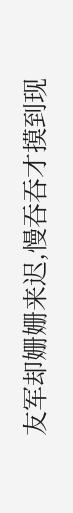友军却姗姗来迟,慢吞吞才摸到现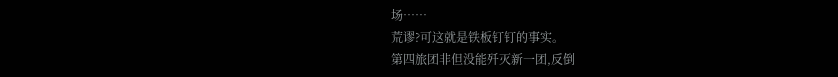场……
荒谬?可这就是铁板钉钉的事实。
第四旅团非但没能歼灭新一团,反倒